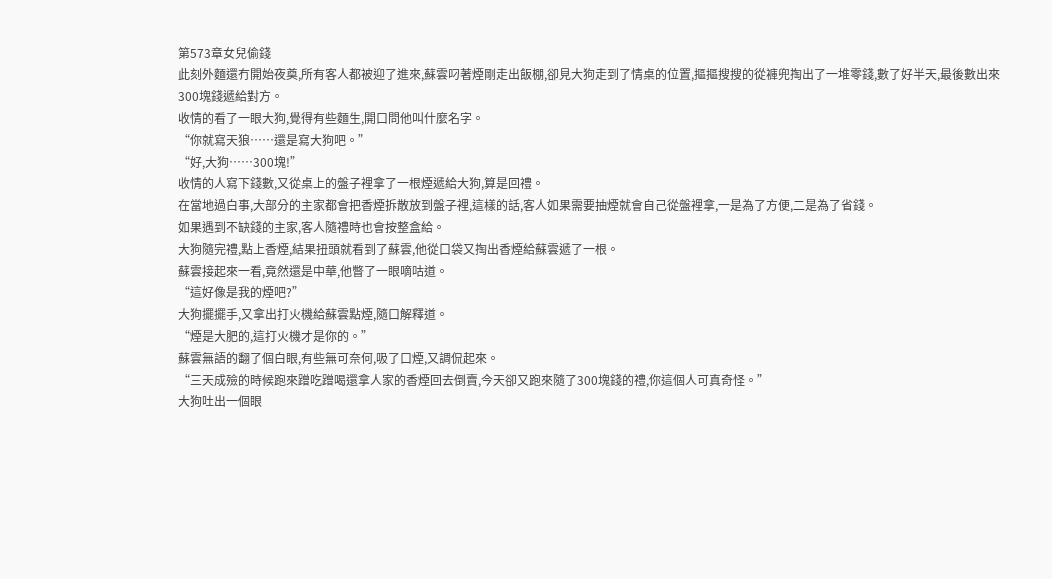第573章女兒偷錢
此刻外麵還冇開始夜奠,所有客人都被迎了進來,蘇雲叼著煙剛走出飯棚,卻見大狗走到了情桌的位置,摳摳搜搜的從褲兜掏出了一堆零錢,數了好半天,最後數出來300塊錢遞給對方。
收情的看了一眼大狗,覺得有些麵生,開口問他叫什麼名字。
“你就寫天狼……還是寫大狗吧。”
“好,大狗……300塊!”
收情的人寫下錢數,又從桌上的盤子裡拿了一根煙遞給大狗,算是回禮。
在當地過白事,大部分的主家都會把香煙拆散放到盤子裡,這樣的話,客人如果需要抽煙就會自己從盤裡拿,一是為了方便,二是為了省錢。
如果遇到不缺錢的主家,客人隨禮時也會按整盒給。
大狗隨完禮,點上香煙,結果扭頭就看到了蘇雲,他從口袋又掏出香煙給蘇雲遞了一根。
蘇雲接起來一看,竟然還是中華,他瞥了一眼嘀咕道。
“這好像是我的煙吧?”
大狗擺擺手,又拿出打火機給蘇雲點煙,隨口解釋道。
“煙是大肥的,這打火機才是你的。”
蘇雲無語的翻了個白眼,有些無可奈何,吸了口煙,又調侃起來。
“三天成殮的時候跑來蹭吃蹭喝還拿人家的香煙回去倒賣,今天卻又跑來隨了300塊錢的禮,你這個人可真奇怪。”
大狗吐出一個眼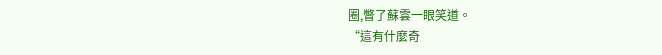圈,瞥了蘇雲一眼笑道。
“這有什麼奇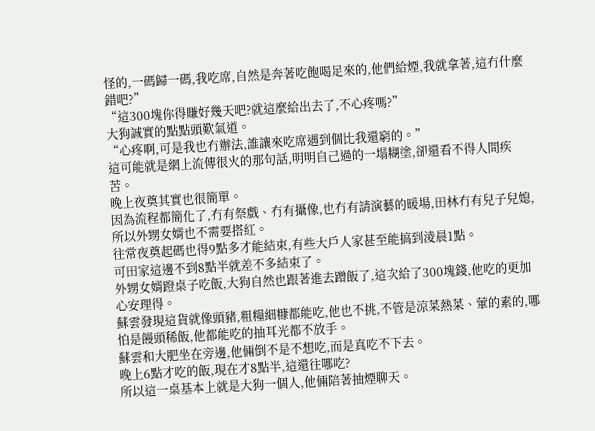怪的,一碼歸一碼,我吃席,自然是奔著吃飽喝足來的,他們給煙,我就拿著,這冇什麼錯吧?”
“這300塊你得賺好幾天吧?就這麼給出去了,不心疼嗎?”
大狗誠實的點點頭歎氣道。
“心疼啊,可是我也冇辦法,誰讓來吃席遇到個比我還窮的。”
這可能就是網上流傳很火的那句話,明明自己過的一塌糊塗,卻還看不得人間疾苦。
晚上夜奠其實也很簡單。
因為流程都簡化了,冇有祭戲、冇有攝像,也冇有請演藝的暖場,田林冇有兒子兒媳,所以外甥女婿也不需要搭紅。
往常夜奠起碼也得9點多才能結束,有些大戶人家甚至能搞到淩晨1點。
可田家這邊不到8點半就差不多結束了。
外甥女婿蹬桌子吃飯,大狗自然也跟著進去蹭飯了,這次給了300塊錢,他吃的更加心安理得。
蘇雲發現這貨就像頭豬,粗糧細糠都能吃,他也不挑,不管是涼菜熱菜、葷的素的,哪怕是饅頭稀飯,他都能吃的抽耳光都不放手。
蘇雲和大肥坐在旁邊,他倆倒不是不想吃,而是真吃不下去。
晚上6點才吃的飯,現在才8點半,這還往哪吃?
所以這一桌基本上就是大狗一個人,他倆陪著抽煙聊天。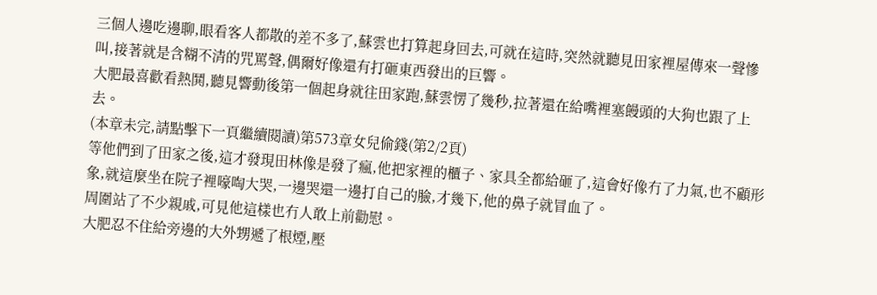三個人邊吃邊聊,眼看客人都散的差不多了,蘇雲也打算起身回去,可就在這時,突然就聽見田家裡屋傳來一聲慘叫,接著就是含糊不清的咒罵聲,偶爾好像還有打砸東西發出的巨響。
大肥最喜歡看熱鬨,聽見響動後第一個起身就往田家跑,蘇雲愣了幾秒,拉著還在給嘴裡塞饅頭的大狗也跟了上去。
(本章未完,請點擊下一頁繼續閱讀)第573章女兒偷錢(第2/2頁)
等他們到了田家之後,這才發現田林像是發了瘋,他把家裡的櫃子、家具全都給砸了,這會好像冇了力氣,也不顧形象,就這麼坐在院子裡嚎啕大哭,一邊哭還一邊打自己的臉,才幾下,他的鼻子就冒血了。
周圍站了不少親戚,可見他這樣也冇人敢上前勸慰。
大肥忍不住給旁邊的大外甥遞了根煙,壓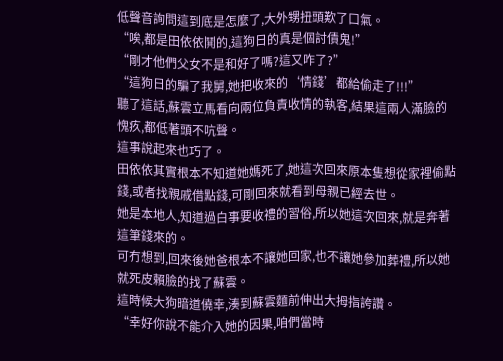低聲音詢問這到底是怎麼了,大外甥扭頭歎了口氣。
“唉,都是田依依鬨的,這狗日的真是個討債鬼!”
“剛才他們父女不是和好了嗎?這又咋了?”
“這狗日的騙了我舅,她把收來的‘情錢’都給偷走了!!!”
聽了這話,蘇雲立馬看向兩位負責收情的執客,結果這兩人滿臉的愧疚,都低著頭不吭聲。
這事說起來也巧了。
田依依其實根本不知道她媽死了,她這次回來原本隻想從家裡偷點錢,或者找親戚借點錢,可剛回來就看到母親已經去世。
她是本地人,知道過白事要收禮的習俗,所以她這次回來,就是奔著這筆錢來的。
可冇想到,回來後她爸根本不讓她回家,也不讓她參加葬禮,所以她就死皮賴臉的找了蘇雲。
這時候大狗暗道僥幸,湊到蘇雲麵前伸出大拇指誇讚。
“幸好你說不能介入她的因果,咱們當時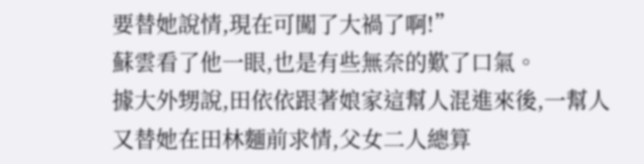要替她說情,現在可闖了大禍了啊!”
蘇雲看了他一眼,也是有些無奈的歎了口氣。
據大外甥說,田依依跟著娘家這幫人混進來後,一幫人又替她在田林麵前求情,父女二人總算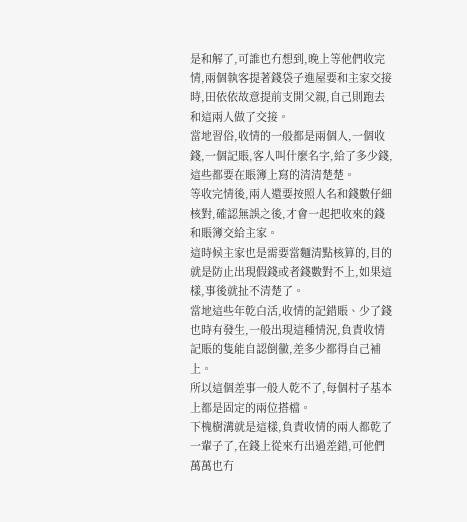是和解了,可誰也冇想到,晚上等他們收完情,兩個執客提著錢袋子進屋要和主家交接時,田依依故意提前支開父親,自己則跑去和這兩人做了交接。
當地習俗,收情的一般都是兩個人,一個收錢,一個記賬,客人叫什麼名字,給了多少錢,這些都要在賬簿上寫的清清楚楚。
等收完情後,兩人還要按照人名和錢數仔細核對,確認無誤之後,才會一起把收來的錢和賬簿交給主家。
這時候主家也是需要當麵清點核算的,目的就是防止出現假錢或者錢數對不上,如果這樣,事後就扯不清楚了。
當地這些年乾白活,收情的記錯賬、少了錢也時有發生,一般出現這種情況,負責收情記賬的隻能自認倒黴,差多少都得自己補上。
所以這個差事一般人乾不了,每個村子基本上都是固定的兩位搭檔。
下槐樹溝就是這樣,負責收情的兩人都乾了一輩子了,在錢上從來冇出過差錯,可他們萬萬也冇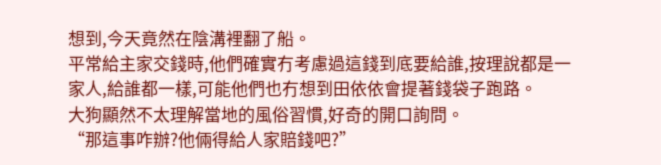想到,今天竟然在陰溝裡翻了船。
平常給主家交錢時,他們確實冇考慮過這錢到底要給誰,按理說都是一家人,給誰都一樣,可能他們也冇想到田依依會提著錢袋子跑路。
大狗顯然不太理解當地的風俗習慣,好奇的開口詢問。
“那這事咋辦?他倆得給人家賠錢吧?”